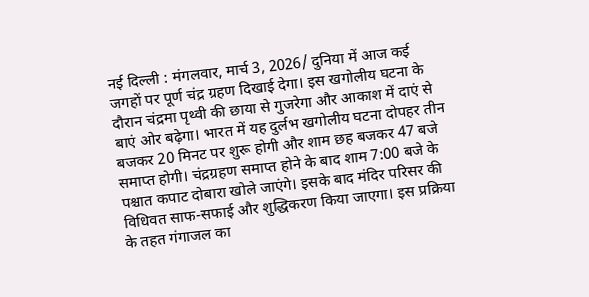नई दिल्ली : मंगलवार, मार्च 3, 2026/ दुनिया में आज कई जगहों पर पूर्ण चंद्र ग्रहण दिखाई देगा। इस खगोलीय घटना के दौरान चंद्रमा पृथ्वी की छाया से गुजरेगा और आकाश में दाएं से बाएं ओर बढ़ेगा। भारत में यह दुर्लभ खगोलीय घटना दोपहर तीन बजकर 20 मिनट पर शुरू होगी और शाम छह बजकर 47 बजे समाप्त होगी। चंद्रग्रहण समाप्त होने के बाद शाम 7:00 बजे के पश्चात कपाट दोबारा खोले जाएंगे। इसके बाद मंदिर परिसर की विधिवत साफ-सफाई और शुद्धिकरण किया जाएगा। इस प्रक्रिया के तहत गंगाजल का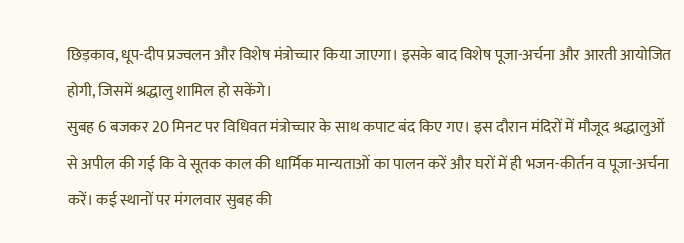छिड़काव, धूप-दीप प्रज्वलन और विशेष मंत्रोच्चार किया जाएगा। इसके बाद विशेष पूजा-अर्चना और आरती आयोजित होगी, जिसमें श्रद्धालु शामिल हो सकेंगे।
सुबह 6 बजकर 20 मिनट पर विधिवत मंत्रोच्चार के साथ कपाट बंद किए गए। इस दौरान मंदिरों में मौजूद श्रद्धालुओं से अपील की गई कि वे सूतक काल की धार्मिक मान्यताओं का पालन करें और घरों में ही भजन-कीर्तन व पूजा-अर्चना करें। कई स्थानों पर मंगलवार सुबह की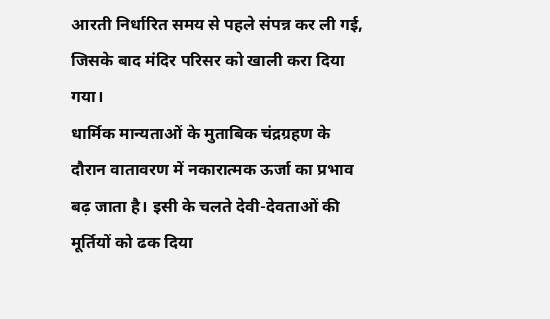आरती निर्धारित समय से पहले संपन्न कर ली गई, जिसके बाद मंदिर परिसर को खाली करा दिया गया।
धार्मिक मान्यताओं के मुताबिक चंद्रग्रहण के दौरान वातावरण में नकारात्मक ऊर्जा का प्रभाव बढ़ जाता है। इसी के चलते देवी-देवताओं की मूर्तियों को ढक दिया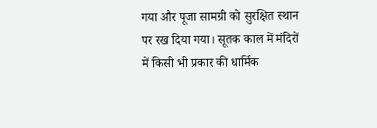गया और पूजा सामग्री को सुरक्षित स्थान पर रख दिया गया। सूतक काल में मंदिरों में किसी भी प्रकार की धार्मिक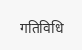गतिविधि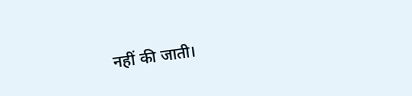नहीं की जाती।